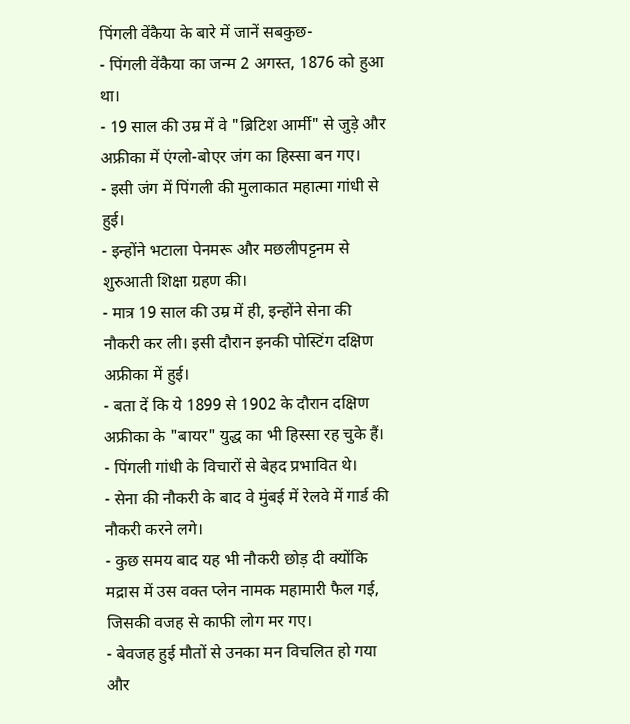पिंगली वेंकैया के बारे में जानें सबकुछ-
- पिंगली वेंकैया का जन्म 2 अगस्त, 1876 को हुआ था।
- 19 साल की उम्र में वे "ब्रिटिश आर्मी" से जुड़े और अफ्रीका में एंग्लो-बोएर जंग का हिस्सा बन गए।
- इसी जंग में पिंगली की मुलाकात महात्मा गांधी से हुई।
- इन्होंने भटाला पेनमरू और मछलीपट्टनम से शुरुआती शिक्षा ग्रहण की।
- मात्र 19 साल की उम्र में ही, इन्होंने सेना की नौकरी कर ली। इसी दौरान इनकी पोस्टिंग दक्षिण अफ्रीका में हुई।
- बता दें कि ये 1899 से 1902 के दौरान दक्षिण अफ्रीका के "बायर" युद्ध का भी हिस्सा रह चुके हैं।
- पिंगली गांधी के विचारों से बेहद प्रभावित थे।
- सेना की नौकरी के बाद वे मुंबई में रेलवे में गार्ड की नौकरी करने लगे।
- कुछ समय बाद यह भी नौकरी छोड़ दी क्योंकि मद्रास में उस वक्त प्लेन नामक महामारी फैल गई, जिसकी वजह से काफी लोग मर गए।
- बेवजह हुई मौतों से उनका मन विचलित हो गया और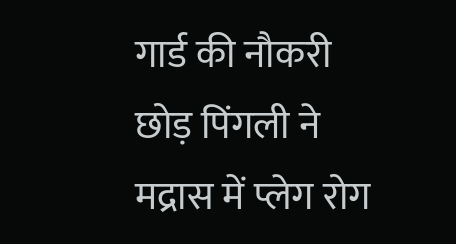गार्ड की नौकरी छोड़ पिंगली ने मद्रास में प्लेग रोग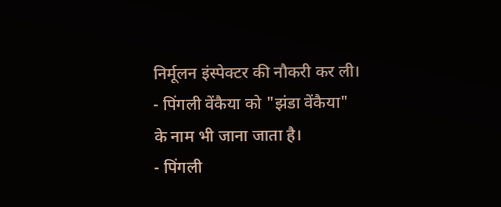निर्मूलन इंस्पेक्टर की नौकरी कर ली।
- पिंगली वेंकैया को "झंडा वेंकैया" के नाम भी जाना जाता है।
- पिंगली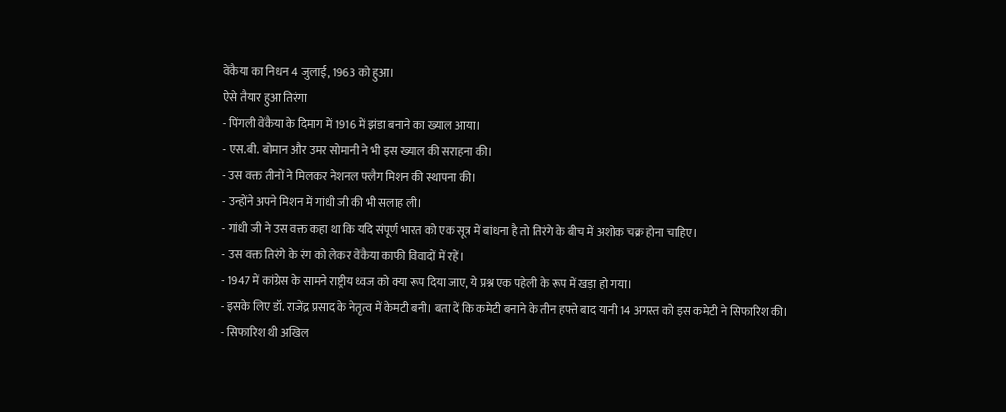वेंकैया का निधन 4 जुलाई, 1963 को हुआ।
ऐसे तैयार हुआ तिरंगा
- पिंगली वेंकैया के दिमाग में 1916 में झंडा बनाने का ख्याल आया।
- एस.बी. बोमान और उमर सोमानी ने भी इस ख्याल की सराहना की।
- उस वक्त तीनों ने मिलकर नेशनल फ्लैग मिशन की स्थापना की।
- उन्होंने अपने मिशन में गांधी जी की भी सलाह ली।
- गांधी जी ने उस वक्त कहा था कि यदि संपूर्ण भारत को एक सूत्र में बांधना है तो तिरंगे के बीच में अशोक चक्र होना चाहिए।
- उस वक्त तिरंगे के रंग को लेकर वेंकैया काफी विवादों में रहें।
- 1947 में कांग्रेस के सामने राष्ट्रीय ध्वज को क्या रूप दिया जाए, ये प्रश्न एक पहेली के रूप में खड़ा हो गया।
- इसके लिए डॉ. राजेंद्र प्रसाद के नेतृत्व में केमटी बनी। बता दें कि कमेटी बनाने के तीन हफ्ते बाद यानी 14 अगस्त को इस कमेटी ने सिफारिश की।
- सिफारिश थी अखिल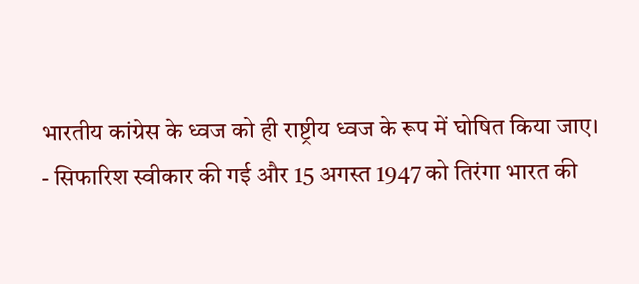भारतीय कांग्रेस के ध्वज को ही राष्ट्रीय ध्वज के रूप में घोषित किया जाए।
- सिफारिश स्वीकार की गई और 15 अगस्त 1947 को तिरंगा भारत की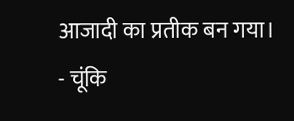आजादी का प्रतीक बन गया।
- चूंकि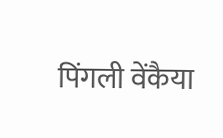पिंगली वेंकैया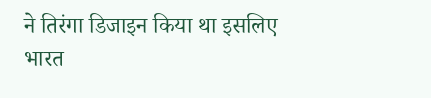ने तिरंगा डिजाइन किया था इसलिए भारत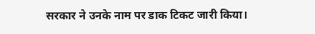सरकार ने उनके नाम पर डाक टिकट जारी किया।